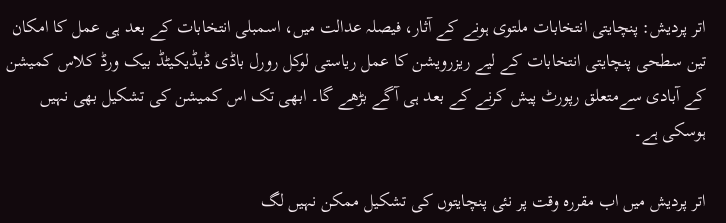اتر پردیش: پنچایتی انتخابات ملتوی ہونے کے آثار، فیصلہ عدالت میں، اسمبلی انتخابات کے بعد ہی عمل کا امکان
تین سطحی پنچایتی انتخابات کے لیے ریزرویشن کا عمل ریاستی لوکل رورل باڈی ڈیڈیکیٹڈ بیک ورڈ کلاس کمیشن کے آبادی سےمتعلق رپورٹ پیش کرنے کے بعد ہی آگے بڑھے گا۔ ابھی تک اس کمیشن کی تشکیل بھی نہیں ہوسکی ہے۔

اتر پردیش میں اب مقررہ وقت پر نئی پنچایتوں کی تشکیل ممکن نہیں لگ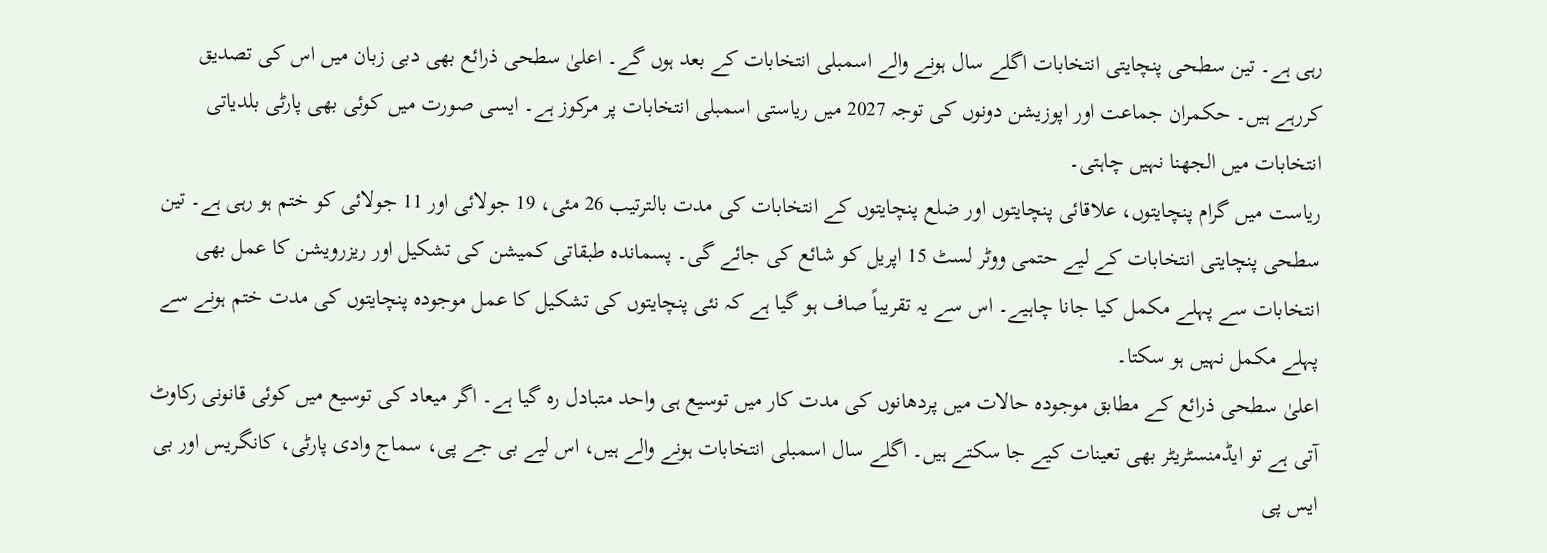رہی ہے۔ تین سطحی پنچایتی انتخابات اگلے سال ہونے والے اسمبلی انتخابات کے بعد ہوں گے۔ اعلیٰ سطحی ذرائع بھی دبی زبان میں اس کی تصدیق کررہے ہیں۔ حکمران جماعت اور اپوزیشن دونوں کی توجہ 2027 میں ریاستی اسمبلی انتخابات پر مرکوز ہے۔ ایسی صورت میں کوئی بھی پارٹی بلدیاتی انتخابات میں الجھنا نہیں چاہتی۔
ریاست میں گرام پنچایتوں، علاقائی پنچایتوں اور ضلع پنچایتوں کے انتخابات کی مدت بالترتیب 26 مئی، 19 جولائی اور 11 جولائی کو ختم ہو رہی ہے۔ تین سطحی پنچایتی انتخابات کے لیے حتمی ووٹر لسٹ 15 اپریل کو شائع کی جائے گی۔ پسماندہ طبقاتی کمیشن کی تشکیل اور ریزرویشن کا عمل بھی انتخابات سے پہلے مکمل کیا جانا چاہیے۔ اس سے یہ تقریباً صاف ہو گیا ہے کہ نئی پنچایتوں کی تشکیل کا عمل موجودہ پنچایتوں کی مدت ختم ہونے سے پہلے مکمل نہیں ہو سکتا۔
اعلیٰ سطحی ذرائع کے مطابق موجودہ حالات میں پردھانوں کی مدت کار میں توسیع ہی واحد متبادل رہ گیا ہے۔ اگر میعاد کی توسیع میں کوئی قانونی رکاوٹ آتی ہے تو ایڈمنسٹریٹر بھی تعینات کیے جا سکتے ہیں۔ اگلے سال اسمبلی انتخابات ہونے والے ہیں، اس لیے بی جے پی، سماج وادی پارٹی، کانگریس اور بی ایس پی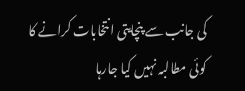کی جانب سے پنچایتی انتخابات کرانے کا کوئی مطالبہ نہیں کیا جارہا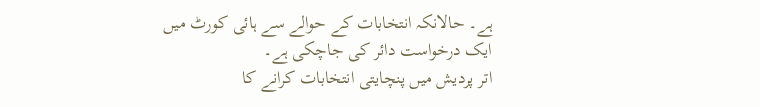ہے۔ حالانکہ انتخابات کے حوالے سے ہائی کورٹ میں ایک درخواست دائر کی جاچکی ہے۔
اتر پردیش میں پنچایتی انتخابات کرانے کا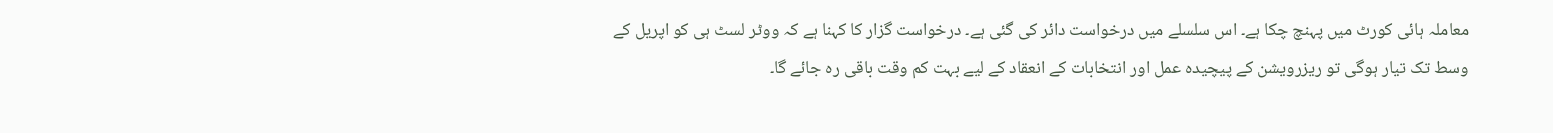معاملہ ہائی کورٹ میں پہنچ چکا ہے۔ اس سلسلے میں درخواست دائر کی گئی ہے۔ درخواست گزار کا کہنا ہے کہ ووٹر لسٹ ہی کو اپریل کے وسط تک تیار ہوگی تو ریزرویشن کے پیچیدہ عمل اور انتخابات کے انعقاد کے لیے بہت کم وقت باقی رہ جائے گا۔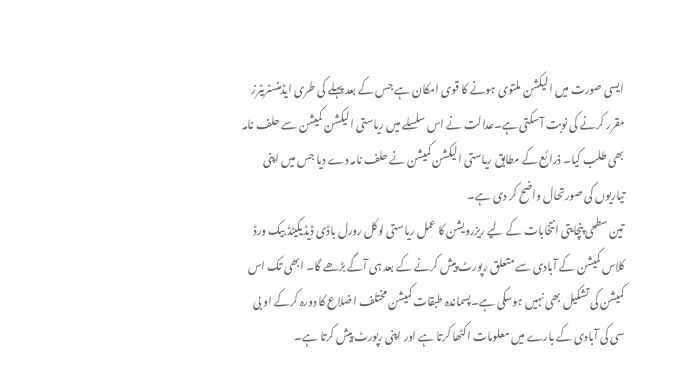ایسی صورت میں الیکشن ملتوی ہونے کا قوی امکان ہے جس کے بعد پہلے کی طری ایڈمنسٹریٹرز مقرر کرنے کی نوبت آسکتی ہے۔عدالت نے اس سلسلے میں ریاستی الیکشن کمیشن سے حلف نامہ بھی طلب کیا۔ ذرائع کے مطابق ریاستی الیکشن کمیشن نے حلف نامہ دے دیا جس میں اپنی تیاریوں کی صورتحال واضح کر دی ہے۔
تین سطحی پنچایتی انتخابات کے لیے ریزرویشن کا عمل ریاستی لوکل رورل باڈی ڈیڈیکیٹڈ بیک ورڈ کلاس کمیشن کے آبادی سے متعلق رپورٹ پیش کرنے کے بعد ہی آگے بڑھے گا۔ ابھی تک اس کمیشن کی تشکیل بھی نہیں ہوسکی ہے۔پسماندہ طبقات کمیشن مختلف اضلاع کا دورہ کرکے او بی سی کی آبادی کے بارے میں معلومات اکٹھا کرتا ہے اور اپنی رپورٹ پیش کرتا ہے۔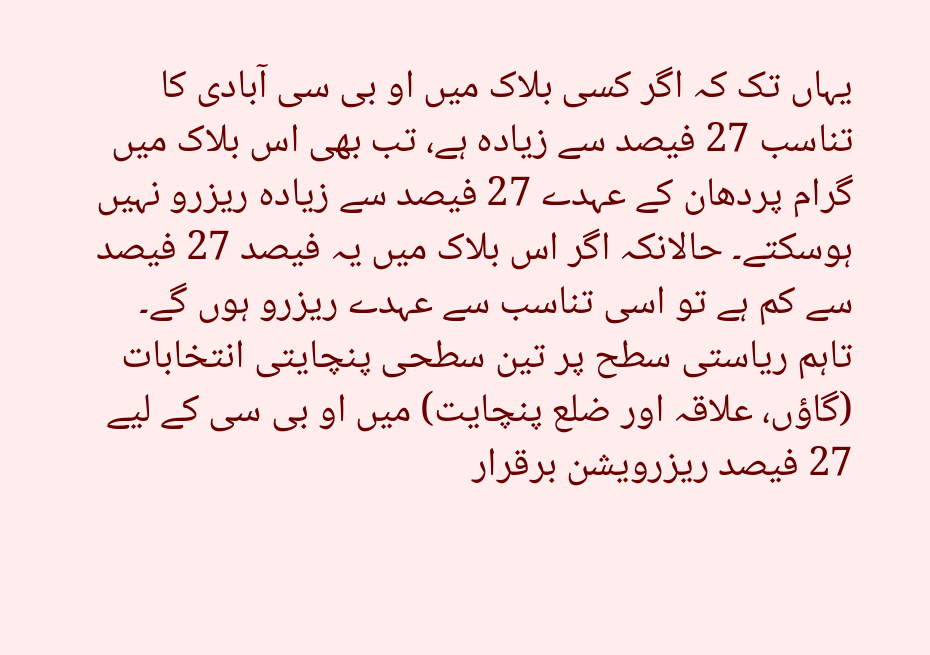یہاں تک کہ اگر کسی بلاک میں او بی سی آبادی کا تناسب 27 فیصد سے زیادہ ہے، تب بھی اس بلاک میں گرام پردھان کے عہدے 27 فیصد سے زیادہ ریزرو نہیں ہوسکتے۔ حالانکہ اگر اس بلاک میں یہ فیصد 27 فیصد سے کم ہے تو اسی تناسب سے عہدے ریزرو ہوں گے۔ تاہم ریاستی سطح پر تین سطحی پنچایتی انتخابات (گاؤں، علاقہ اور ضلع پنچایت) میں او بی سی کے لیے 27 فیصد ریزرویشن برقرار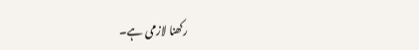رکھنا لازمی ہے۔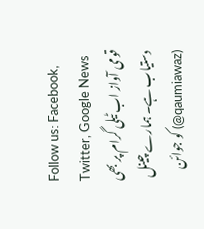Follow us: Facebook, Twitter, Google News
قومی آواز اب ٹیلی گرام پر بھی دستیاب ہے۔ ہمارے چینل (qaumiawaz@) کو جوائن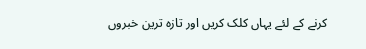کرنے کے لئے یہاں کلک کریں اور تازہ ترین خبروں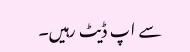سے اپ ڈیٹ رہیں۔